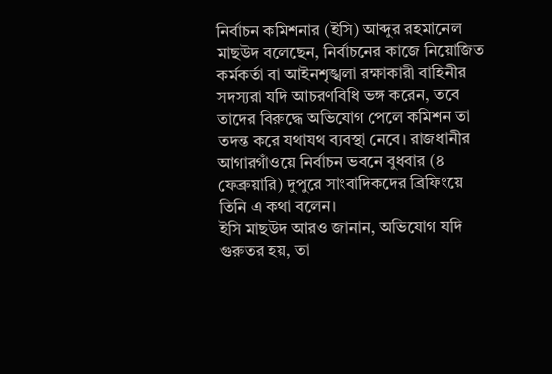নির্বাচন কমিশনার (ইসি) আব্দুর রহমানেল মাছউদ বলেছেন, নির্বাচনের কাজে নিয়োজিত কর্মকর্তা বা আইনশৃঙ্খলা রক্ষাকারী বাহিনীর সদস্যরা যদি আচরণবিধি ভঙ্গ করেন, তবে তাদের বিরুদ্ধে অভিযোগ পেলে কমিশন তা তদন্ত করে যথাযথ ব্যবস্থা নেবে। রাজধানীর আগারগাঁওয়ে নির্বাচন ভবনে বুধবার (৪ ফেব্রুয়ারি) দুপুরে সাংবাদিকদের ব্রিফিংয়ে তিনি এ কথা বলেন।
ইসি মাছউদ আরও জানান, অভিযোগ যদি গুরুতর হয়, তা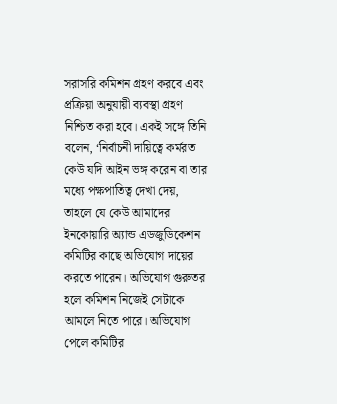সরাসরি কমিশন গ্রহণ করবে এবং প্রক্রিয়া অনুযায়ী ব্যবস্থা গ্রহণ নিশ্চিত করা হবে। একই সঙ্গে তিনি বলেন, ‘নির্বাচনী দায়িত্বে কর্মরত কেউ যদি আইন ভঙ্গ করেন বা তার মধ্যে পক্ষপাতিত্ব দেখা দেয়, তাহলে যে কেউ আমাদের ইনকোয়ারি অ্যান্ড এডজুডিকেশন কমিটির কাছে অভিযোগ দায়ের করতে পারেন। অভিযোগ গুরুতর হলে কমিশন নিজেই সেটাকে আমলে নিতে পারে। অভিযোগ পেলে কমিটির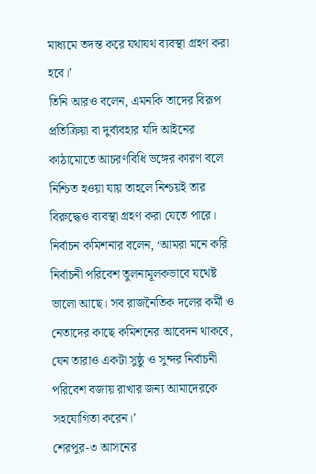মাধ্যমে তদন্ত করে যথাযথ ব্যবস্থা গ্রহণ করা হবে।’
তিনি আরও বলেন, এমনকি তাদের বিরূপ প্রতিক্রিয়া বা দুর্ব্যবহার যদি আইনের কাঠামোতে আচরণবিধি ভঙ্গের কারণ বলে নিশ্চিত হওয়া যায় তাহলে নিশ্চয়ই তার বিরুদ্ধেও ব্যবস্থা গ্রহণ করা যেতে পারে।
নির্বাচন কমিশনার বলেন, ‘আমরা মনে করি নির্বাচনী পরিবেশ তুলনামূলকভাবে যথেষ্ট ভালো আছে। সব রাজনৈতিক দলের কর্মী ও নেতাদের কাছে কমিশনের আবেদন থাকবে, যেন তারাও একটা সুষ্ঠু ও সুন্দর নির্বাচনী পরিবেশ বজায় রাখার জন্য আমাদেরকে সহযোগিতা করেন।’
শেরপুর-৩ আসনের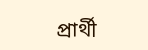প্রার্থী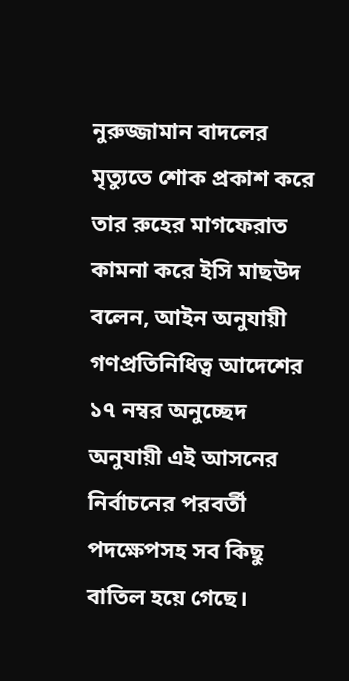নুরুজ্জামান বাদলের মৃত্যুতে শোক প্রকাশ করে তার রুহের মাগফেরাত কামনা করে ইসি মাছউদ বলেন, আইন অনুযায়ী গণপ্রতিনিধিত্ব আদেশের ১৭ নম্বর অনুচ্ছেদ অনুযায়ী এই আসনের নির্বাচনের পরবর্তী পদক্ষেপসহ সব কিছু বাতিল হয়ে গেছে।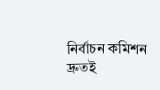নির্বাচন কমিশন দ্রুতই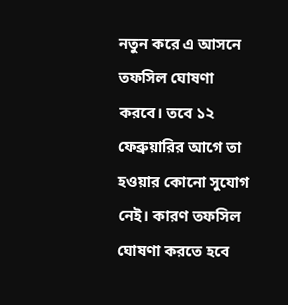নতুন করে এ আসনে তফসিল ঘোষণা করবে। তবে ১২ ফেব্রুয়ারির আগে তা হওয়ার কোনো সুযোগ নেই। কারণ তফসিল ঘোষণা করতে হবে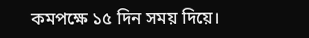কমপক্ষে ১৫ দিন সময় দিয়ে।